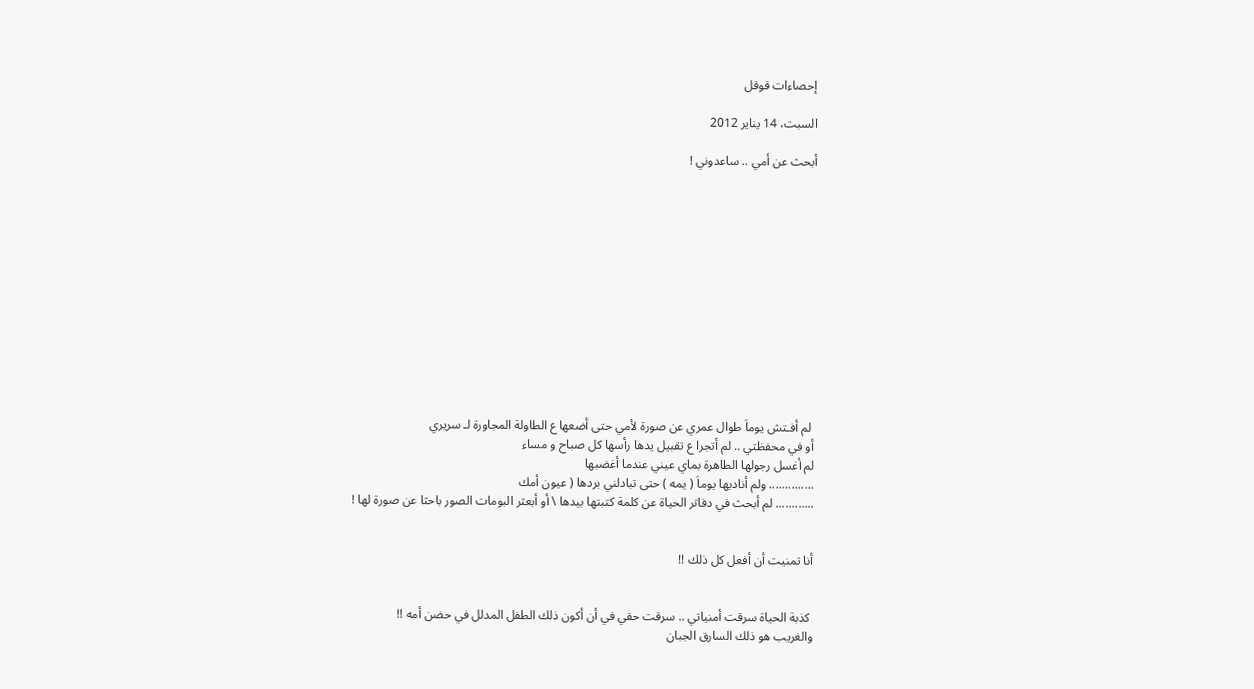إحصاءات قوقل

السبت، 14 يناير 2012

أبحث عن أمي .. ساعدوني !













 لم أفـتش يوماَ طوال عمري عن صورة لأمي حتى أضعها ع الطاولة المجاورة لـ سريري
أو في محفظتي .. لم أتجرا ع تقبيل يدها رأسها كل صباح و مساء
لم أغسل رجولها الطاهرة بماي عيني عندما أغضبها
.............. ولم أناديها يوماَ ( يمه ) حتى تبادلني بردها ( عيون أمك
............ لم أبحث في دفاتر الحياة عن كلمة كتبتها بيدها \ أو أبعثر البومات الصور باحثا عن صورة لها !


أنا تمنيت أن أفعل كل ذلك !!


 كذبة الحياة سرقت أمنياتي .. سرقت حقي في أن أكون ذلك الطفل المدلل في حضن أمه !!
والغريب هو ذلك السارق الجبان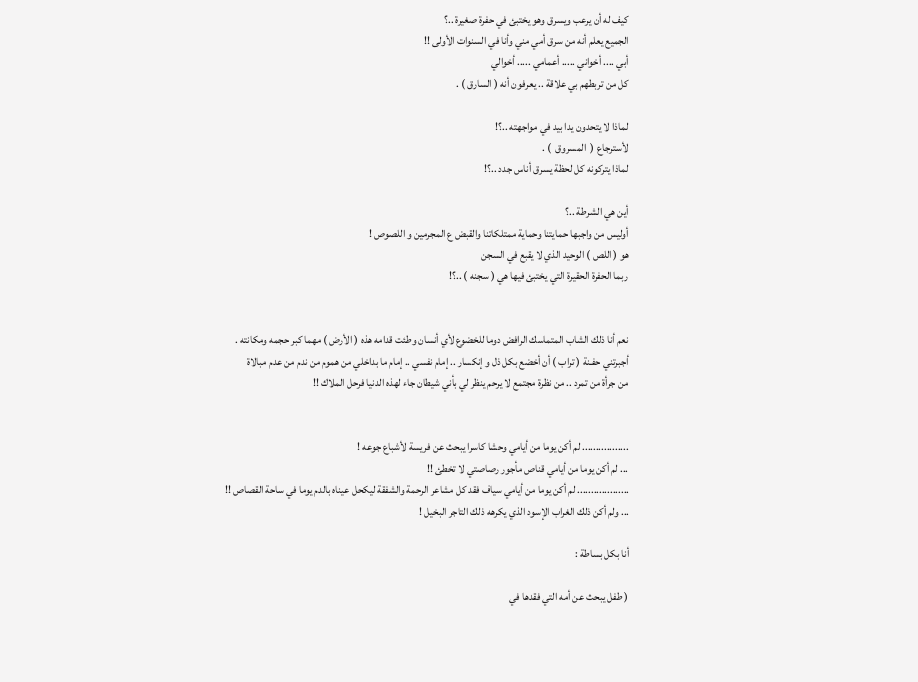كيف له أن يرعب ويسرق وهو يختبئ في حفرة صغيرة ..؟
الجميع يعلم أنه من سرق أمي مني وأنا في السنوات الأولى !!
أبي .... أخواني ..... أعمامي ..... أخوالي
كل من تربطهم بي علاقة .. يعرفون أنه ( السارق ) .

لماذا لا يتحدون يدا بيد في مواجهته ..؟!
لأسترجاع (  المسروق  ) .
لماذا يتركونه كل لحظة يسرق أناس جدد ..؟!

أين هي الشرطة ..؟
أوليس من واجبها حمايتنا وحماية ممتلكاتنا والقبض ع المجرمين و اللصوص !
هو ( اللص ) الوحيد الذي لا يقبع في السجن
ربما الحفرة الحقيرة التي يختبئ فيها هي ( سجنه ) ..؟!


نعم أنا ذلك الشاب المتماسك الرافض دوما للخضوع لأي أنسان وطئت قدامه هذه ( الأرض ) مهما كبر حجمه ومكانته .
أجبرتني حفـنة ( تراب ) أن أخضع بكل ذل و إنكسار .. إمام نفسي .. إمام ما بداخلي من هموم من ندم من عدم مبالاة
من جرأة من تمرد .. من نظرة مجتمع لا يرحم ينظر لي بأني شيطان جاء لهذه الدنيا فرحل الملاك !!


................. لم أكن يوما من أيامي وحشا كاسرا يبحث عن فريسة لأشباع جوعه !
... لم أكن يوما من أيامي قناص مأجور رصاصتي لا تخطئ !!
................... لم أكن يوما من أيامي سياف فقد كل مشاعر الرحمة والشفقة ليكحل عيناه بالدم يوما في ساحة القصاص !!
... ولم أكن ذلك الغراب الإسود الذي يكرهه ذلك التاجر البخيل !

أنا بكل بساطة :

( طفل يبحث عن أمه التي فقدها في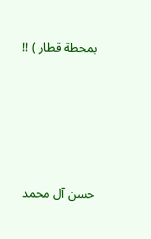بمحطة قطار ) !!





حسن آل محمد